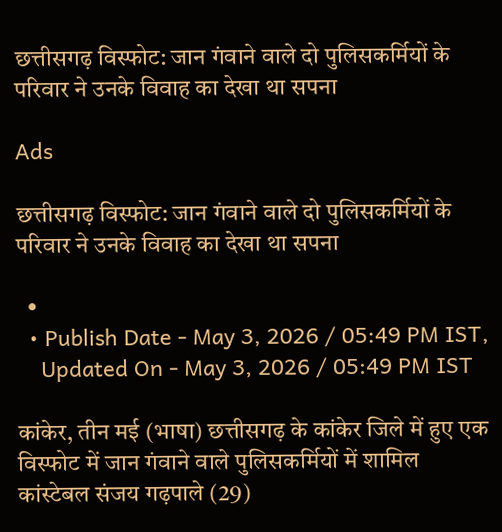छत्तीसगढ़ विस्फोट: जान गंवाने वाले दो पुलिसकर्मियों के परिवार ने उनके विवाह का देखा था सपना

Ads

छत्तीसगढ़ विस्फोट: जान गंवाने वाले दो पुलिसकर्मियों के परिवार ने उनके विवाह का देखा था सपना

  •
  • Publish Date - May 3, 2026 / 05:49 PM IST,
    Updated On - May 3, 2026 / 05:49 PM IST

कांकेर, तीन मई (भाषा) छत्तीसगढ़ के कांकेर जिले में हुए एक विस्फोट में जान गंवाने वाले पुलिसकर्मियों में शामिल कांस्टेबल संजय गढ़पाले (29)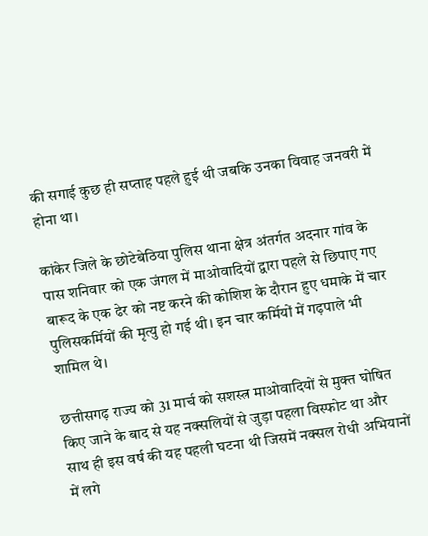की सगाई कुछ ही सप्ताह पहले हुई थी जबकि उनका विवाह जनवरी में होना था।

कांकेर जिले के छोटेबेठिया पुलिस थाना क्षेत्र अंतर्गत अदनार गांव के पास शनिवार को एक जंगल में माओवादियों द्वारा पहले से छिपाए गए बारूद के एक ढेर को नष्ट करने की कोशिश के दौरान हुए धमाके में चार पुलिसकर्मियों की मृत्यु हो गई थी। इन चार कर्मियों में गढ़पाले भी शामिल थे।

छत्तीसगढ़ राज्य को 31 मार्च को सशस्त्र माओवादियों से मुक्त घोषित किए जाने के बाद से यह नक्सलियों से जुड़ा पहला विस्फोट था और साथ ही इस वर्ष की यह पहली घटना थी जिसमें नक्सल रोधी अभियानों में लगे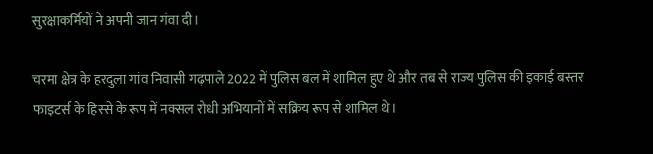सुरक्षाकर्मियों ने अपनी जान गंवा दी।

चरमा क्षेत्र के हरदुला गांव निवासी गढ़पाले 2022 में पुलिस बल में शामिल हुए थे और तब से राज्य पुलिस की इकाई बस्तर फाइटर्स के हिस्से के रूप में नक्सल रोधी अभियानों में सक्रिय रूप से शामिल थे।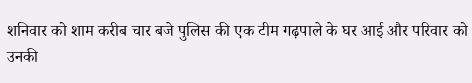शनिवार को शाम करीब चार बजे पुलिस की एक टीम गढ़पाले के घर आई और परिवार को उनकी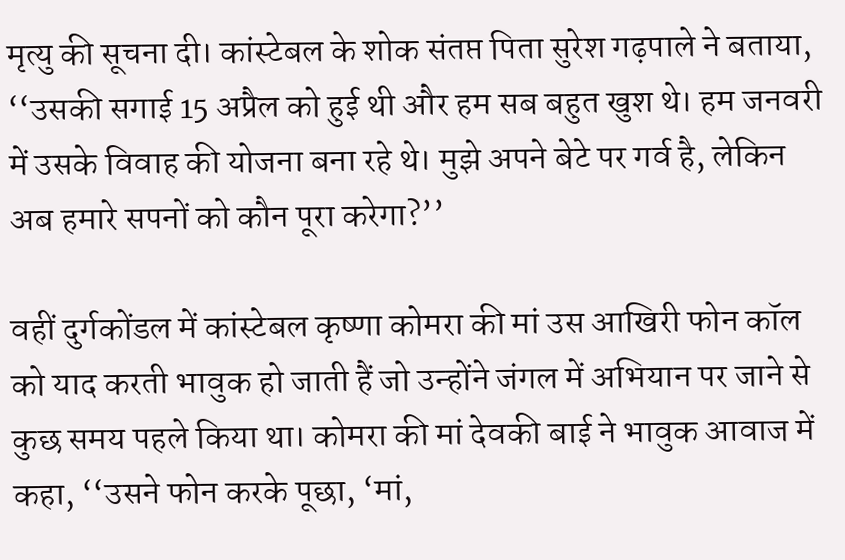मृत्यु की सूचना दी। कांस्टेबल के शोक संतप्त पिता सुरेश गढ़पाले ने बताया, ‘‘उसकी सगाई 15 अप्रैल को हुई थी और हम सब बहुत खुश थे। हम जनवरी में उसके विवाह की योजना बना रहे थे। मुझे अपने बेटे पर गर्व है, लेकिन अब हमारे सपनों को कौन पूरा करेगा?’’

वहीं दुर्गकोंडल में कांस्टेबल कृष्णा कोमरा की मां उस आखिरी फोन कॉल को याद करती भावुक हो जाती हैं जो उन्होंने जंगल में अभियान पर जाने से कुछ समय पहले किया था। कोमरा की मां देवकी बाई ने भावुक आवाज में कहा, ‘‘उसने फोन करके पूछा, ‘मां,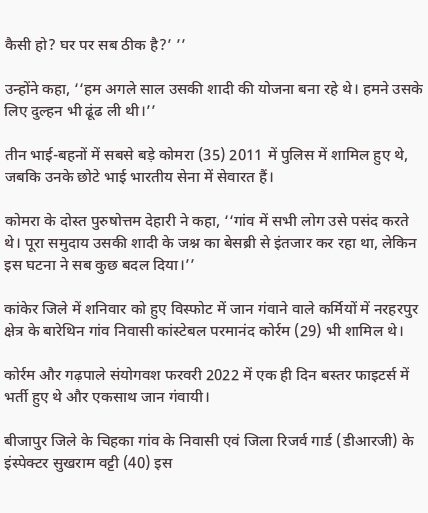कैसी हो? घर पर सब ठीक है?’ ’’

उन्होंने कहा, ‘‘हम अगले साल उसकी शादी की योजना बना रहे थे। हमने उसके लिए दुल्हन भी ढूंढ ली थी।’’

तीन भाई-बहनों में सबसे बड़े कोमरा (35) 2011 में पुलिस में शामिल हुए थे, जबकि उनके छोटे भाई भारतीय सेना में सेवारत हैं।

कोमरा के दोस्त पुरुषोत्तम देहारी ने कहा, ‘‘गांव में सभी लोग उसे पसंद करते थे। पूरा समुदाय उसकी शादी के जश्न का बेसब्री से इंतजार कर रहा था, लेकिन इस घटना ने सब कुछ बदल दिया।’’

कांकेर जिले में शनिवार को हुए विस्फोट में जान गंवाने वाले कर्मियों में नरहरपुर क्षेत्र के बारेथिन गांव निवासी कांस्टेबल परमानंद कोर्रम (29) भी शामिल थे।

कोर्रम और गढ़पाले संयोगवश फरवरी 2022 में एक ही दिन बस्तर फाइटर्स में भर्ती हुए थे और एकसाथ जान गंवायी।

बीजापुर जिले के चिहका गांव के निवासी एवं जिला रिजर्व गार्ड (डीआरजी) के इंस्पेक्टर सुखराम वट्टी (40) इस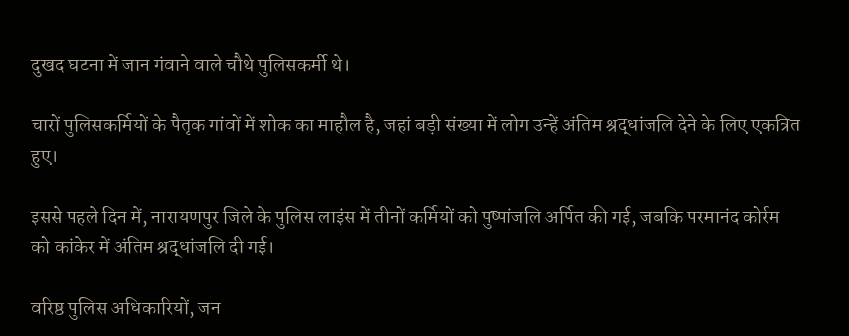दुखद घटना में जान गंवाने वाले चौथे पुलिसकर्मी थे।

चारों पुलिसकर्मियों के पैतृक गांवों में शोक का माहौल है, जहां बड़ी संख्या में लोग उन्हें अंतिम श्रद्धांजलि देने के लिए एकत्रित हुए।

इससे पहले दिन में, नारायणपुर जिले के पुलिस लाइंस में तीनों कर्मियों को पुष्पांजलि अर्पित की गई, जबकि परमानंद कोर्रम को कांकेर में अंतिम श्रद्धांजलि दी गई।

वरिष्ठ पुलिस अधिकारियों, जन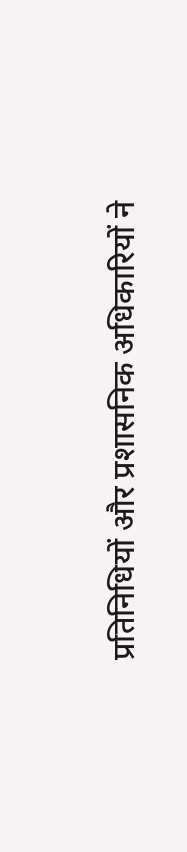प्रतिनिधियों और प्रशासनिक अधिकारियों ने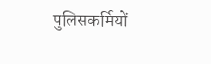पुलिसकर्मियों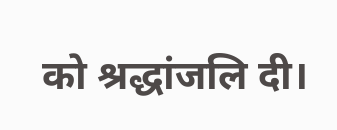को श्रद्धांजलि दी।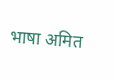भाषा अमित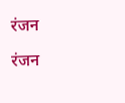रंजन

रंजन